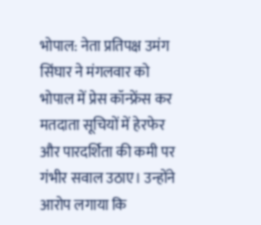भोपाल: नेता प्रतिपक्ष उमंग सिंघार ने मंगलवार को भोपाल में प्रेस कॉन्फ्रेंस कर मतदाता सूचियों में हेरफेर और पारदर्शिता की कमी पर गंभीर सवाल उठाए। उन्होंने आरोप लगाया कि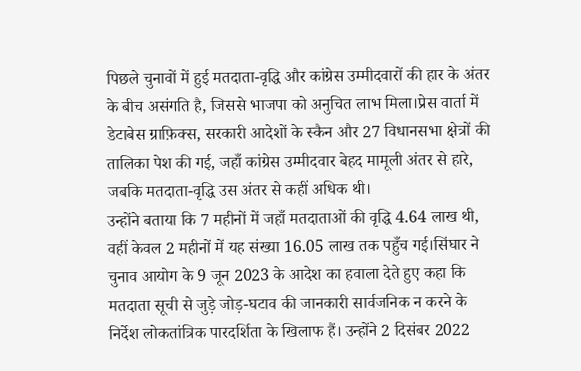पिछले चुनावों में हुई मतदाता-वृद्धि और कांग्रेस उम्मीदवारों की हार के अंतर के बीच असंगति है, जिससे भाजपा को अनुचित लाभ मिला।प्रेस वार्ता में डेटाबेस ग्राफ़िक्स, सरकारी आदेशों के स्कैन और 27 विधानसभा क्षेत्रों की तालिका पेश की गई, जहाँ कांग्रेस उम्मीदवार बेहद मामूली अंतर से हारे, जबकि मतदाता-वृद्धि उस अंतर से कहीं अधिक थी।
उन्होंने बताया कि 7 महीनों में जहाँ मतदाताओं की वृद्धि 4.64 लाख थी, वहीं केवल 2 महीनों में यह संख्या 16.05 लाख तक पहुँच गई।सिंघार ने चुनाव आयोग के 9 जून 2023 के आदेश का हवाला देते हुए कहा कि मतदाता सूची से जुड़े जोड़-घटाव की जानकारी सार्वजनिक न करने के निर्देश लोकतांत्रिक पारदर्शिता के खिलाफ हैं। उन्होंने 2 दिसंबर 2022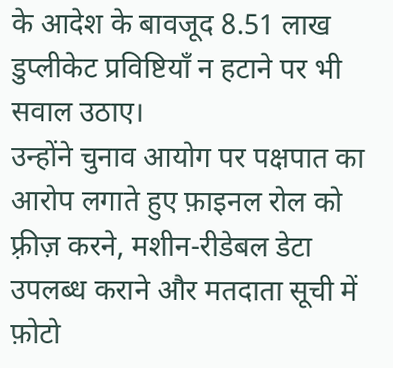के आदेश के बावजूद 8.51 लाख डुप्लीकेट प्रविष्टियाँ न हटाने पर भी सवाल उठाए।
उन्होंने चुनाव आयोग पर पक्षपात का आरोप लगाते हुए फ़ाइनल रोल को फ़्रीज़ करने, मशीन-रीडेबल डेटा उपलब्ध कराने और मतदाता सूची में फ़ोटो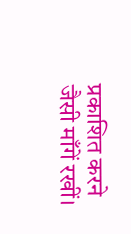प्रकाशित करने जैसी माँगें रखीं।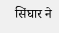सिंघार ने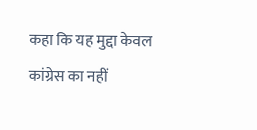कहा कि यह मुद्दा केवल कांग्रेस का नहीं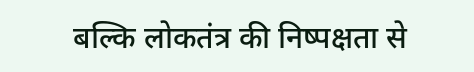बल्कि लोकतंत्र की निष्पक्षता से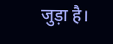जुड़ा है।